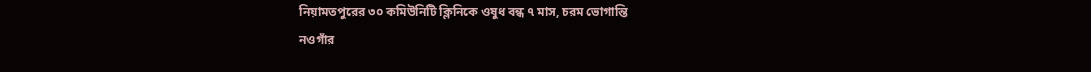নিয়ামতপুরের ৩০ কমিউনিটি ক্লিনিকে ওষুধ বন্ধ ৭ মাস, চরম ভোগান্তি
নওগাঁর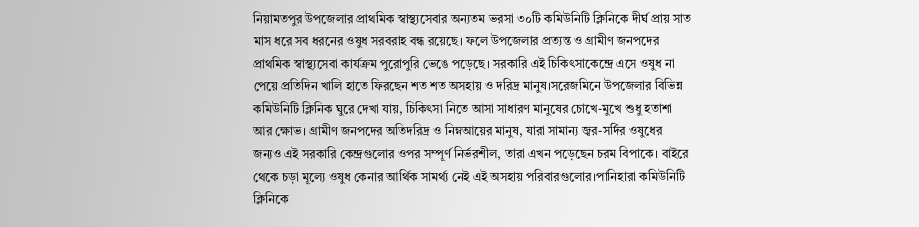নিয়ামতপুর উপজেলার প্রাথমিক স্বাস্থ্যসেবার অন্যতম ভরসা ৩০টি কমিউনিটি ক্লিনিকে দীর্ঘ প্রায় সাত মাস ধরে সব ধরনের ওষুধ সরবরাহ বন্ধ রয়েছে। ফলে উপজেলার প্রত্যন্ত ও গ্রামীণ জনপদের প্রাথমিক স্বাস্থ্যসেবা কার্যক্রম পুরোপুরি ভেঙে পড়েছে। সরকারি এই চিকিৎসাকেন্দ্রে এসে ওষুধ না পেয়ে প্রতিদিন খালি হাতে ফিরছেন শত শত অসহায় ও দরিদ্র মানুষ।সরেজমিনে উপজেলার বিভিন্ন কমিউনিটি ক্লিনিক ঘুরে দেখা যায়, চিকিৎসা নিতে আসা সাধারণ মানুষের চোখে-মুখে শুধু হতাশা আর ক্ষোভ। গ্রামীণ জনপদের অতিদরিদ্র ও নিম্নআয়ের মানুষ, যারা সামান্য জ্বর-সর্দির ওষুধের জন্যও এই সরকারি কেন্দ্রগুলোর ওপর সম্পূর্ণ নির্ভরশীল, তারা এখন পড়েছেন চরম বিপাকে। বাইরে থেকে চড়া মূল্যে ওষুধ কেনার আর্থিক সামর্থ্য নেই এই অসহায় পরিবারগুলোর।পানিহারা কমিউনিটি ক্লিনিকে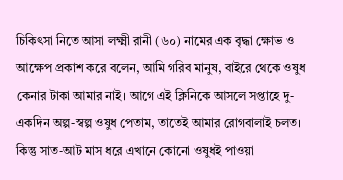চিকিৎসা নিতে আসা লক্ষ্মী রানী (৬০) নামের এক বৃদ্ধা ক্ষোভ ও আক্ষেপ প্রকাশ করে বলেন, আমি গরিব মানুষ, বাইরে থেকে ওষুধ কেনার টাকা আমার নাই। আগে এই ক্লিনিকে আসলে সপ্তাহে দু-একদিন অল্প-স্বল্প ওষুধ পেতাম, তাতেই আমার রোগবালাই চলত। কিন্তু সাত-আট মাস ধরে এখানে কোনো ওষুধই পাওয়া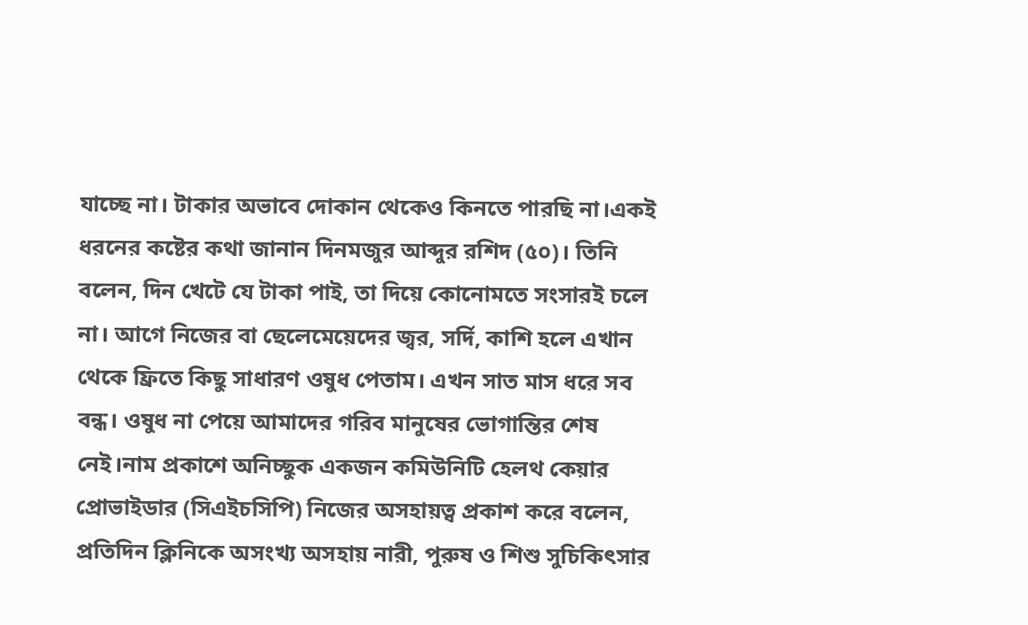যাচ্ছে না। টাকার অভাবে দোকান থেকেও কিনতে পারছি না।একই ধরনের কষ্টের কথা জানান দিনমজুর আব্দুর রশিদ (৫০)। তিনি বলেন, দিন খেটে যে টাকা পাই, তা দিয়ে কোনোমতে সংসারই চলে না। আগে নিজের বা ছেলেমেয়েদের জ্বর, সর্দি, কাশি হলে এখান থেকে ফ্রিতে কিছু সাধারণ ওষুধ পেতাম। এখন সাত মাস ধরে সব বন্ধ। ওষুধ না পেয়ে আমাদের গরিব মানুষের ভোগান্তির শেষ নেই।নাম প্রকাশে অনিচ্ছুক একজন কমিউনিটি হেলথ কেয়ার প্রোভাইডার (সিএইচসিপি) নিজের অসহায়ত্ব প্রকাশ করে বলেন, প্রতিদিন ক্লিনিকে অসংখ্য অসহায় নারী, পুরুষ ও শিশু সুচিকিৎসার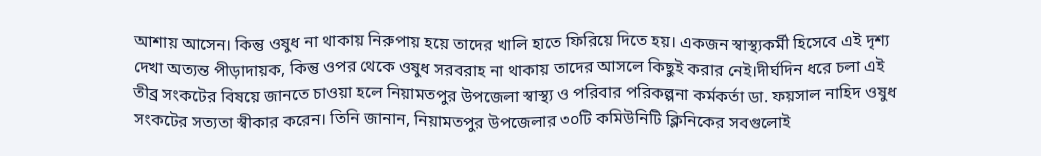আশায় আসেন। কিন্তু ওষুধ না থাকায় নিরুপায় হয়ে তাদের খালি হাতে ফিরিয়ে দিতে হয়। একজন স্বাস্থ্যকর্মী হিসেবে এই দৃশ্য দেখা অত্যন্ত পীড়াদায়ক, কিন্তু ওপর থেকে ওষুধ সরবরাহ না থাকায় তাদের আসলে কিছুই করার নেই।দীর্ঘদিন ধরে চলা এই তীব্র সংকটের বিষয়ে জানতে চাওয়া হলে নিয়ামতপুর উপজেলা স্বাস্থ্য ও পরিবার পরিকল্পনা কর্মকর্তা ডা. ফয়সাল নাহিদ ওষুধ সংকটের সত্যতা স্বীকার করেন। তিনি জানান, নিয়ামতপুর উপজেলার ৩০টি কমিউনিটি ক্লিনিকের সবগুলোই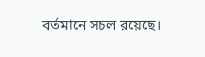বর্তমানে সচল রয়েছে।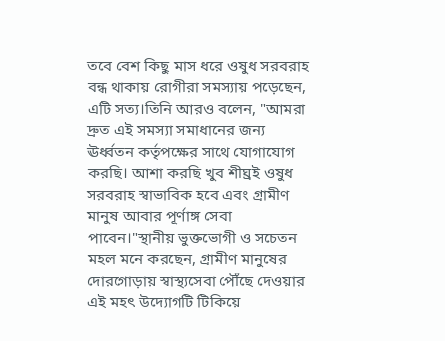তবে বেশ কিছু মাস ধরে ওষুধ সরবরাহ বন্ধ থাকায় রোগীরা সমস্যায় পড়েছেন, এটি সত্য।তিনি আরও বলেন, "আমরা দ্রুত এই সমস্যা সমাধানের জন্য ঊর্ধ্বতন কর্তৃপক্ষের সাথে যোগাযোগ করছি। আশা করছি খুব শীঘ্রই ওষুধ সরবরাহ স্বাভাবিক হবে এবং গ্রামীণ মানুষ আবার পূর্ণাঙ্গ সেবা পাবেন।"স্থানীয় ভুক্তভোগী ও সচেতন মহল মনে করছেন, গ্রামীণ মানুষের দোরগোড়ায় স্বাস্থ্যসেবা পৌঁছে দেওয়ার এই মহৎ উদ্যোগটি টিকিয়ে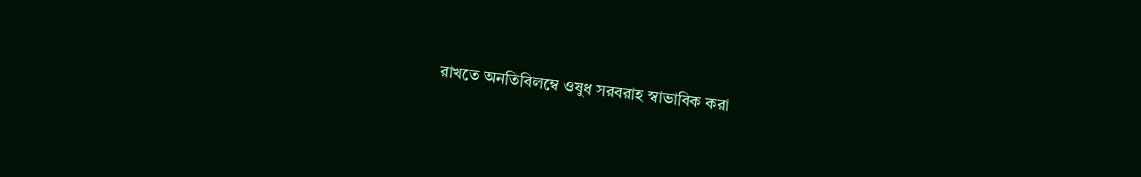রাখতে অনতিবিলম্বে ওষুধ সরবরাহ স্বাভাবিক করা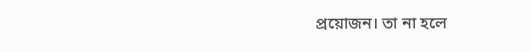প্রয়োজন। তা না হলে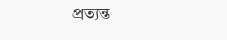প্রত্যন্ত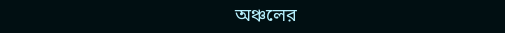অঞ্চলের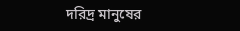দরিদ্র মানুষের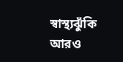স্বাস্থ্যঝুঁকি আরও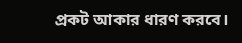প্রকট আকার ধারণ করবে।